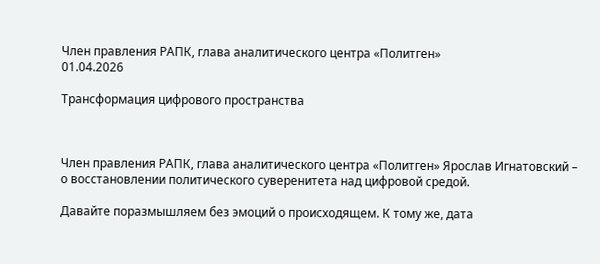Член правления РАПК, глава аналитического центра «Политген»
01.04.2026

Трансформация цифрового пространства



Член правления РАПК, глава аналитического центра «Политген» Ярослав Игнатовский – о восстановлении политического суверенитета над цифровой средой.

Давайте поразмышляем без эмоций о происходящем. К тому же, дата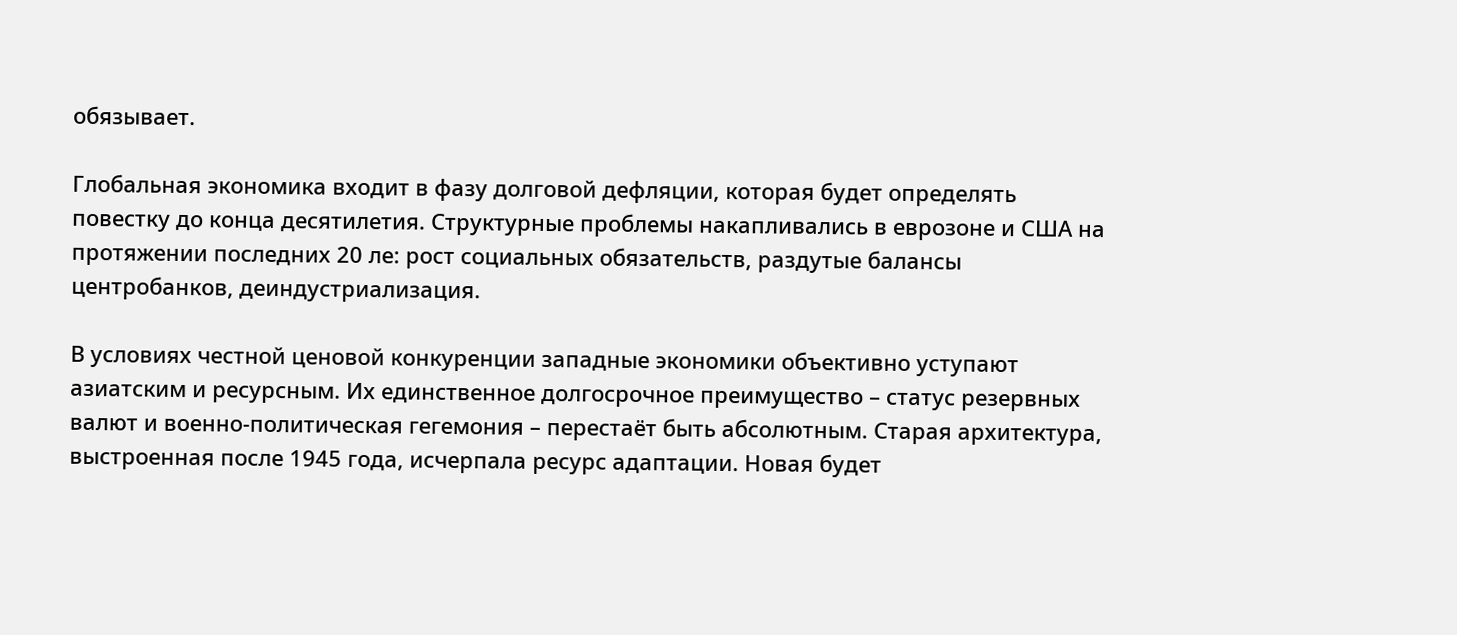обязывает.

Глобальная экономика входит в фазу долговой дефляции, которая будет определять повестку до конца десятилетия. Структурные проблемы накапливались в еврозоне и США на протяжении последних 20 ле: рост социальных обязательств, раздутые балансы центробанков, деиндустриализация.

В условиях честной ценовой конкуренции западные экономики объективно уступают азиатским и ресурсным. Их единственное долгосрочное преимущество – статус резервных валют и военно-политическая гегемония – перестаёт быть абсолютным. Старая архитектура, выстроенная после 1945 года, исчерпала ресурс адаптации. Новая будет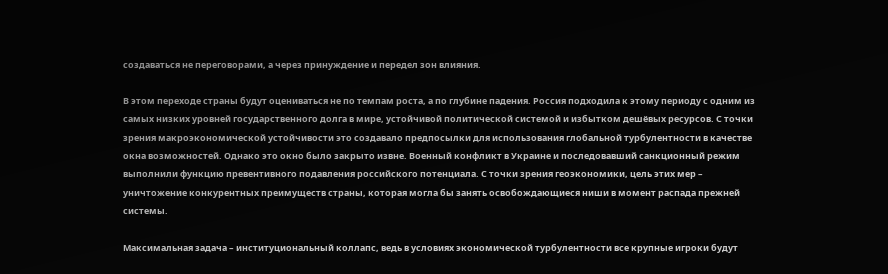создаваться не переговорами, а через принуждение и передел зон влияния.

В этом переходе страны будут оцениваться не по темпам роста, а по глубине падения. Россия подходила к этому периоду с одним из самых низких уровней государственного долга в мире, устойчивой политической системой и избытком дешёвых ресурсов. С точки зрения макроэкономической устойчивости это создавало предпосылки для использования глобальной турбулентности в качестве окна возможностей. Однако это окно было закрыто извне. Военный конфликт в Украине и последовавший санкционный режим выполнили функцию превентивного подавления российского потенциала. С точки зрения геоэкономики, цель этих мер – уничтожение конкурентных преимуществ страны, которая могла бы занять освобождающиеся ниши в момент распада прежней системы.

Максимальная задача – институциональный коллапс, ведь в условиях экономической турбулентности все крупные игроки будут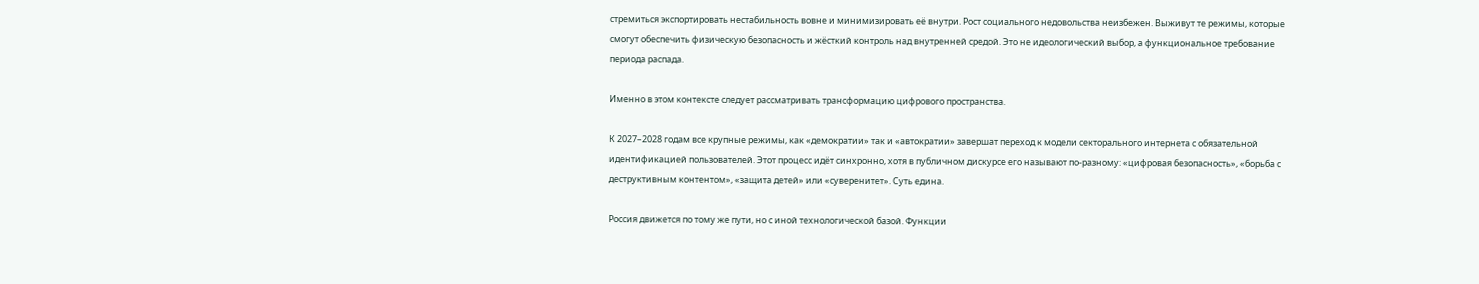стремиться экспортировать нестабильность вовне и минимизировать её внутри. Рост социального недовольства неизбежен. Выживут те режимы, которые смогут обеспечить физическую безопасность и жёсткий контроль над внутренней средой. Это не идеологический выбор, а функциональное требование периода распада.

Именно в этом контексте следует рассматривать трансформацию цифрового пространства.

К 2027–2028 годам все крупные режимы, как «демократии» так и «автократии» завершат переход к модели секторального интернета с обязательной идентификацией пользователей. Этот процесс идёт синхронно, хотя в публичном дискурсе его называют по-разному: «цифровая безопасность», «борьба с деструктивным контентом», «защита детей» или «суверенитет». Суть едина.

Россия движется по тому же пути, но с иной технологической базой. Функции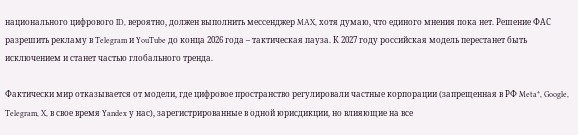национального цифрового ID, вероятно, должен выполнить мессенджер MAX, хотя думаю, что единого мнения пока нет. Решение ФАС разрешить рекламу в Telegram и YouTube до конца 2026 года – тактическая пауза. К 2027 году российская модель перестанет быть исключением и станет частью глобального тренда.

Фактически мир отказывается от модели, где цифровое пространство регулировали частные корпорации (запрещенная в РФ Meta*, Google, Telegram, X, в свое время Yandex у нас), зарегистрированные в одной юрисдикции, но влияющие на все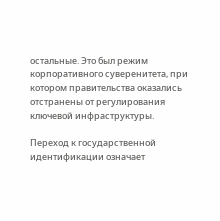остальные. Это был режим корпоративного суверенитета, при котором правительства оказались отстранены от регулирования ключевой инфраструктуры.

Переход к государственной идентификации означает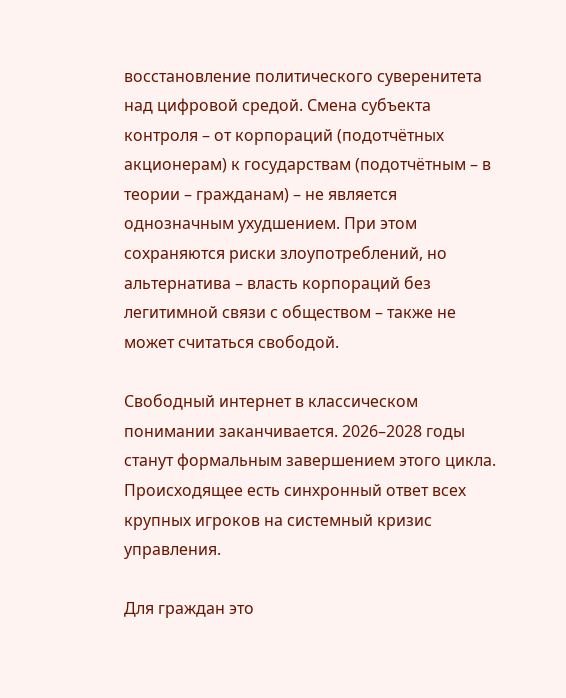восстановление политического суверенитета над цифровой средой. Смена субъекта контроля – от корпораций (подотчётных акционерам) к государствам (подотчётным – в теории – гражданам) – не является однозначным ухудшением. При этом сохраняются риски злоупотреблений, но альтернатива – власть корпораций без легитимной связи с обществом – также не может считаться свободой.

Свободный интернет в классическом понимании заканчивается. 2026–2028 годы станут формальным завершением этого цикла. Происходящее есть синхронный ответ всех крупных игроков на системный кризис управления.

Для граждан это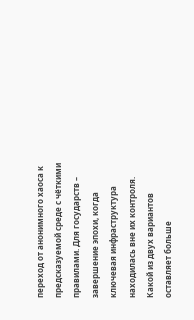переход от анонимного хаоса к предсказуемой среде с чёткими правилами. Для государств – завершение эпохи, когда ключевая инфраструктура находилась вне их контроля. Какой из двух вариантов оставляет больше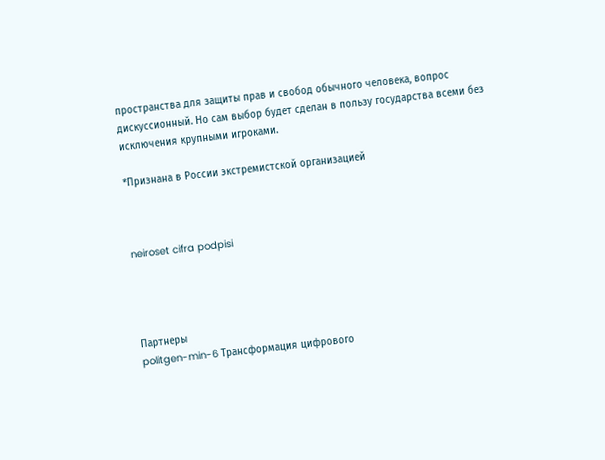пространства для защиты прав и свобод обычного человека, вопрос дискуссионный. Но сам выбор будет сделан в пользу государства всеми без исключения крупными игроками.

*Признана в России экстремистской организацией



neiroset cifra podpisi




Партнеры
politgen-min-6 Трансформация цифрового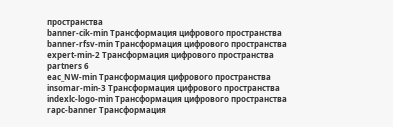пространства
banner-cik-min Трансформация цифрового пространства
banner-rfsv-min Трансформация цифрового пространства
expert-min-2 Трансформация цифрового пространства
partners 6
eac_NW-min Трансформация цифрового пространства
insomar-min-3 Трансформация цифрового пространства
indexlc-logo-min Трансформация цифрового пространства
rapc-banner Трансформация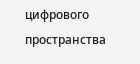цифрового пространства